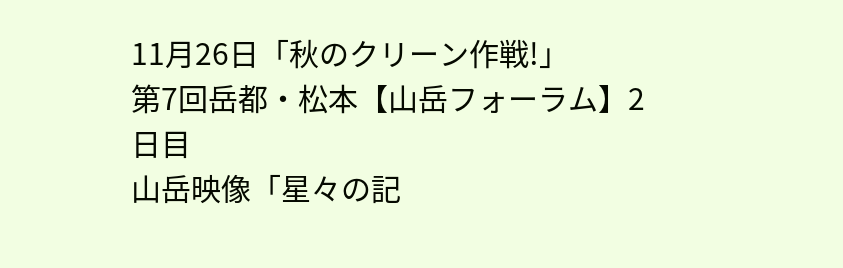11月26日「秋のクリーン作戦!」
第7回岳都・松本【山岳フォーラム】2日目
山岳映像「星々の記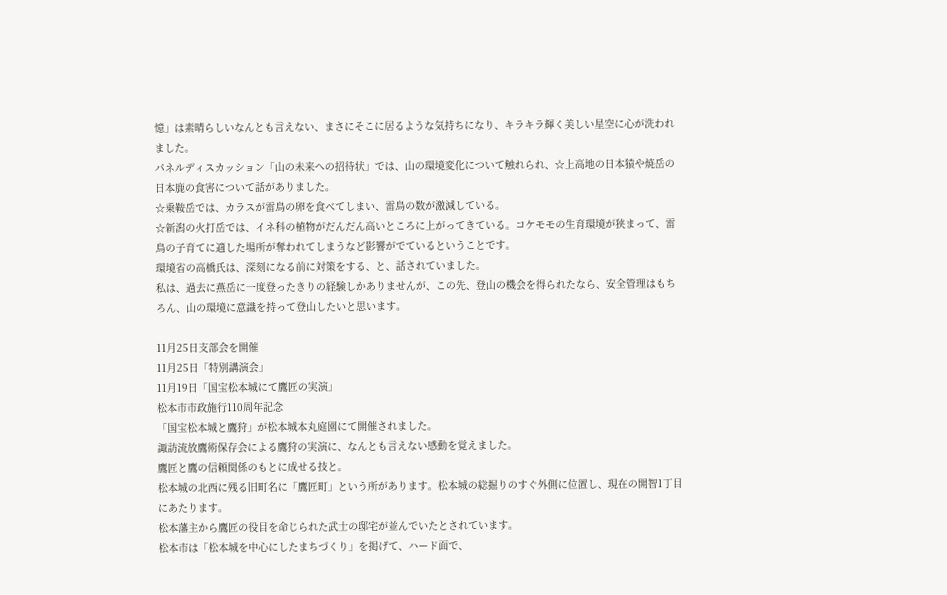憶」は素晴らしいなんとも言えない、まさにそこに居るような気持ちになり、キラキラ輝く美しい星空に心が洗われました。
パネルディスカッション「山の未来への招待状」では、山の環境変化について触れられ、☆上高地の日本猿や焼岳の日本鹿の食害について話がありました。
☆乗鞍岳では、カラスが雷鳥の卵を食べてしまい、雷鳥の数が激減している。
☆新潟の火打岳では、イネ科の植物がだんだん高いところに上がってきている。コケモモの生育環境が狭まって、雷鳥の子育てに適した場所が奪われてしまうなど影響がでているということです。
環境省の高橋氏は、深刻になる前に対策をする、と、話されていました。
私は、過去に燕岳に一度登ったきりの経験しかありませんが、この先、登山の機会を得られたなら、安全管理はもちろん、山の環境に意識を持って登山したいと思います。

11月25日支部会を開催
11月25日「特別講演会」
11月19日「国宝松本城にて鷹匠の実演」
松本市市政施行110周年記念
「国宝松本城と鷹狩」が松本城本丸庭園にて開催されました。
諏訪流放鷹術保存会による鷹狩の実演に、なんとも言えない感動を覚えました。
鷹匠と鷹の信頼関係のもとに成せる技と。
松本城の北西に残る旧町名に「鷹匠町」という所があります。松本城の総掘りのすぐ外側に位置し、現在の開智1丁目にあたります。
松本藩主から鷹匠の役目を命じられた武士の邸宅が並んでいたとされています。
松本市は「松本城を中心にしたまちづくり」を掲げて、ハード面で、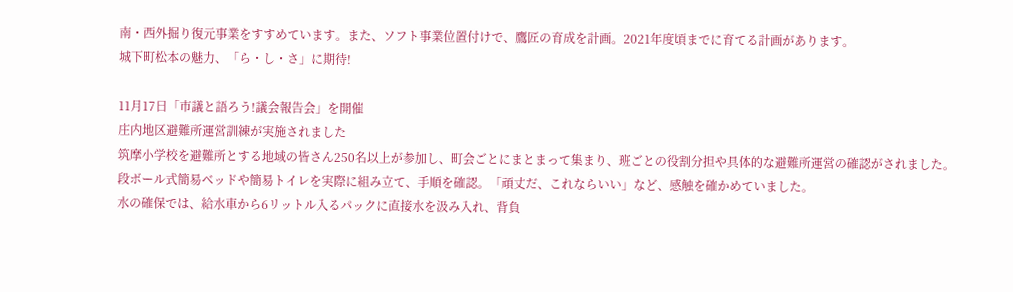南・西外掘り復元事業をすすめています。また、ソフト事業位置付けで、鷹匠の育成を計画。2021年度頃までに育てる計画があります。
城下町松本の魅力、「ら・し・さ」に期待!

11月17日「市議と語ろう!議会報告会」を開催
庄内地区避難所運営訓練が実施されました
筑摩小学校を避難所とする地域の皆さん250名以上が参加し、町会ごとにまとまって集まり、班ごとの役割分担や具体的な避難所運営の確認がされました。
段ボール式簡易ベッドや簡易トイレを実際に組み立て、手順を確認。「頑丈だ、これならいい」など、感触を確かめていました。
水の確保では、給水車から6リットル入るパックに直接水を汲み入れ、背負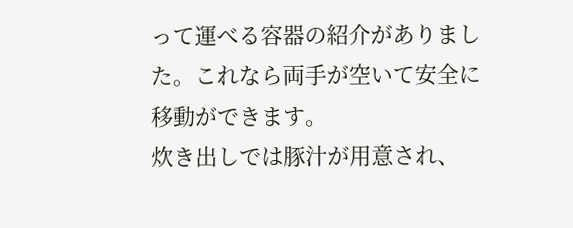って運べる容器の紹介がありました。これなら両手が空いて安全に移動ができます。
炊き出しでは豚汁が用意され、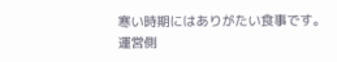寒い時期にはありがたい食事です。
運営側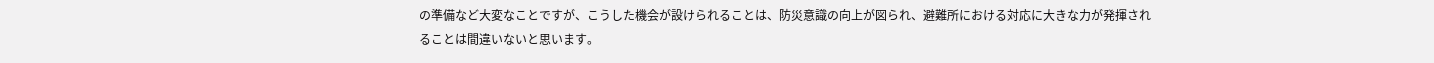の準備など大変なことですが、こうした機会が設けられることは、防災意識の向上が図られ、避難所における対応に大きな力が発揮されることは間違いないと思います。